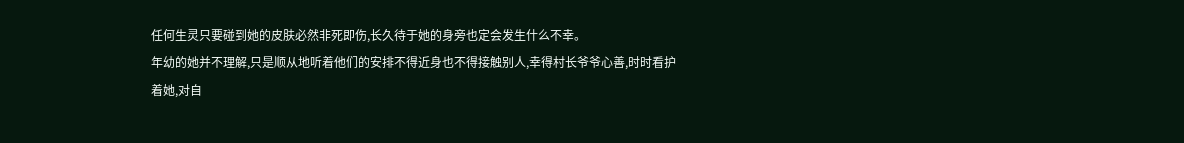任何生灵只要碰到她的皮肤必然非死即伤,长久待于她的身旁也定会发生什么不幸。
年幼的她并不理解,只是顺从地听着他们的安排不得近身也不得接触别人,幸得村长爷爷心善,时时看护着她,对自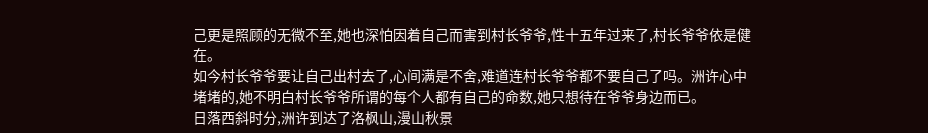己更是照顾的无微不至,她也深怕因着自己而害到村长爷爷,性十五年过来了,村长爷爷依是健在。
如今村长爷爷要让自己出村去了,心间满是不舍,难道连村长爷爷都不要自己了吗。洲许心中堵堵的,她不明白村长爷爷所谓的每个人都有自己的命数,她只想待在爷爷身边而已。
日落西斜时分,洲许到达了洛枫山,漫山秋景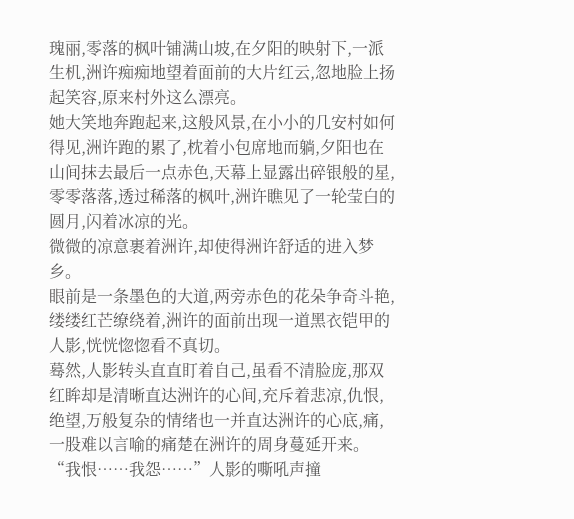瑰丽,零落的枫叶铺满山坡,在夕阳的映射下,一派生机,洲许痴痴地望着面前的大片红云,忽地脸上扬起笑容,原来村外这么漂亮。
她大笑地奔跑起来,这般风景,在小小的几安村如何得见,洲许跑的累了,枕着小包席地而躺,夕阳也在山间抹去最后一点赤色,天幕上显露出碎银般的星,零零落落,透过稀落的枫叶,洲许瞧见了一轮莹白的圆月,闪着冰凉的光。
微微的凉意裹着洲许,却使得洲许舒适的进入梦乡。
眼前是一条墨色的大道,两旁赤色的花朵争奇斗艳,缕缕红芒缭绕着,洲许的面前出现一道黑衣铠甲的人影,恍恍惚惚看不真切。
蓦然,人影转头直直盯着自己,虽看不清脸庞,那双红眸却是清晰直达洲许的心间,充斥着悲凉,仇恨,绝望,万般复杂的情绪也一并直达洲许的心底,痛,一股难以言喻的痛楚在洲许的周身蔓延开来。
“我恨……我怨……”人影的嘶吼声撞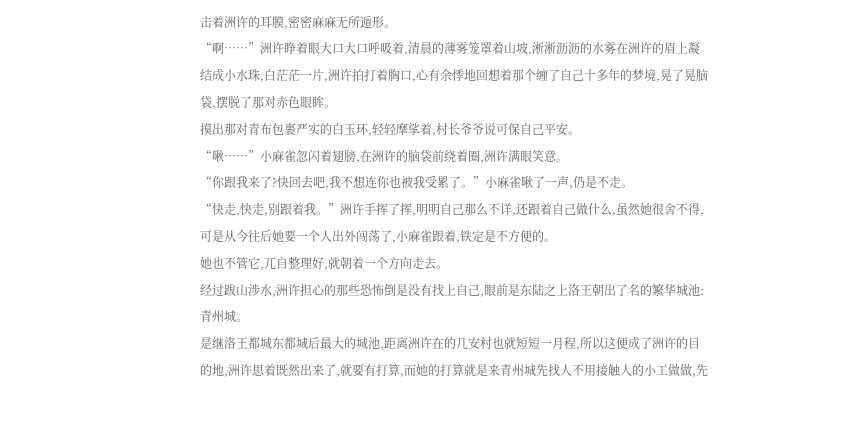击着洲许的耳膜,密密麻麻无所遁形。
“啊……”洲许睁着眼大口大口呼吸着,清晨的薄雾笼罩着山坡,淅淅沥沥的水雾在洲许的眉上凝结成小水珠,白茫茫一片,洲许拍打着胸口,心有余悸地回想着那个缠了自己十多年的梦境,晃了晃脑袋,摆脱了那对赤色眼眸。
摸出那对青布包裹严实的白玉环,轻轻摩挲着,村长爷爷说可保自己平安。
“啾……”小麻雀忽闪着翅膀,在洲许的脑袋前绕着圈,洲许满眼笑意。
“你跟我来了?快回去吧,我不想连你也被我受累了。”小麻雀啾了一声,仍是不走。
“快走,快走,别跟着我。”洲许手挥了挥,明明自己那么不详,还跟着自己做什么,虽然她很舍不得,可是从今往后她要一个人出外闯荡了,小麻雀跟着,铁定是不方便的。
她也不管它,兀自整理好,就朝着一个方向走去。
经过跋山涉水,洲许担心的那些恐怖倒是没有找上自己,眼前是东陆之上洛王朝出了名的繁华城池:青州城。
是继洛王都城东都城后最大的城池,距离洲许在的几安村也就短短一月程,所以这便成了洲许的目的地,洲许思着既然出来了,就要有打算,而她的打算就是来青州城先找人不用接触人的小工做做,先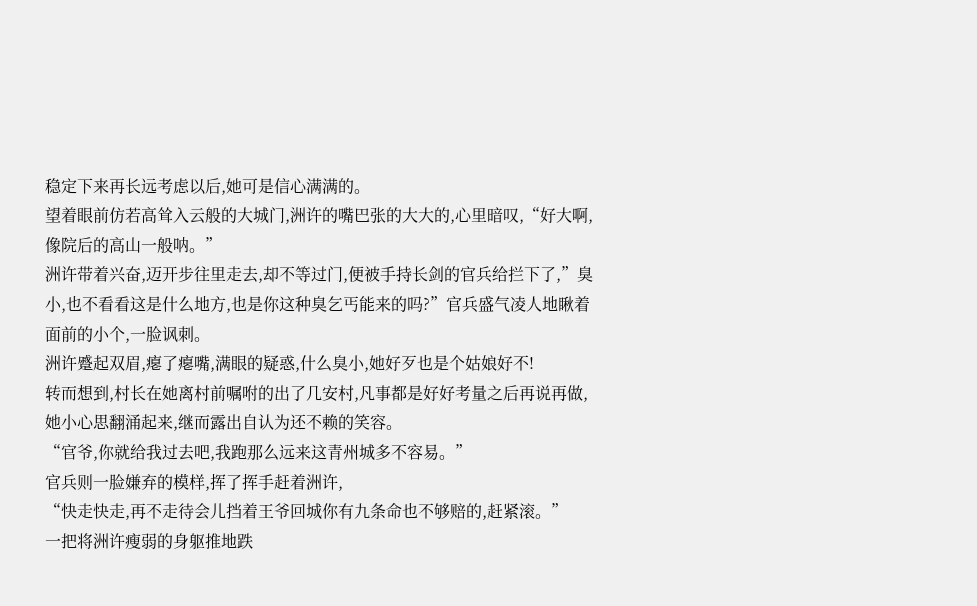稳定下来再长远考虑以后,她可是信心满满的。
望着眼前仿若高耸入云般的大城门,洲许的嘴巴张的大大的,心里暗叹,“好大啊,像院后的高山一般呐。”
洲许带着兴奋,迈开步往里走去,却不等过门,便被手持长剑的官兵给拦下了,”臭小,也不看看这是什么地方,也是你这种臭乞丐能来的吗?”官兵盛气凌人地瞅着面前的小个,一脸讽刺。
洲许蹙起双眉,瘪了瘪嘴,满眼的疑惑,什么臭小,她好歹也是个姑娘好不!
转而想到,村长在她离村前嘱咐的出了几安村,凡事都是好好考量之后再说再做,她小心思翻涌起来,继而露出自认为还不赖的笑容。
“官爷,你就给我过去吧,我跑那么远来这青州城多不容易。”
官兵则一脸嫌弃的模样,挥了挥手赶着洲许,
“快走快走,再不走待会儿挡着王爷回城你有九条命也不够赔的,赶紧滚。”
一把将洲许瘦弱的身躯推地跌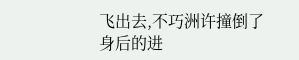飞出去,不巧洲许撞倒了身后的进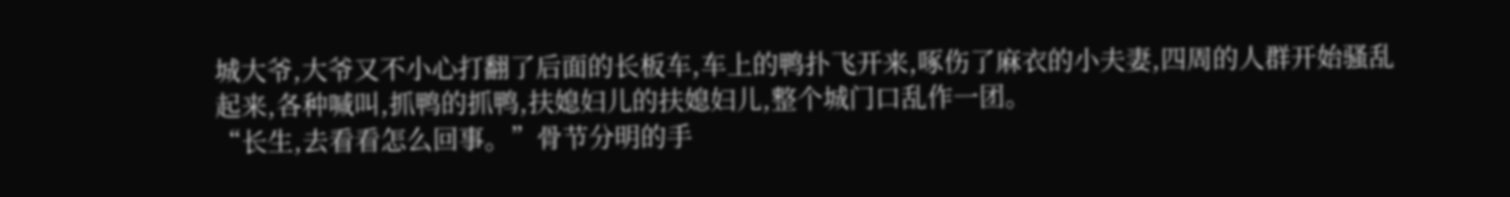城大爷,大爷又不小心打翻了后面的长板车,车上的鸭扑飞开来,啄伤了麻衣的小夫妻,四周的人群开始骚乱起来,各种喊叫,抓鸭的抓鸭,扶媳妇儿的扶媳妇儿,整个城门口乱作一团。
“长生,去看看怎么回事。”骨节分明的手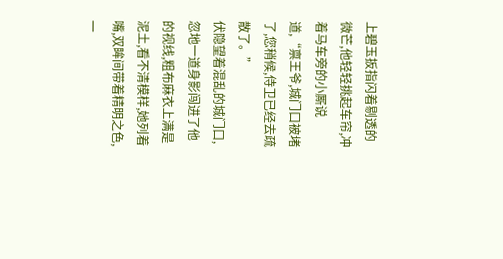上碧玉扳指闪着剔透的微芒,他轻轻挑起车帘,冲着马车旁的小厮说道,“禀王爷,城门口被堵了,您稍候,侍卫已经去疏散了。”
伏隐望着混乱的城门口,忽地一道身影闯进了他的视线,粗布麻衣上满是泥土,看不清模样,她列着嘴,双眸间带着精明之色,一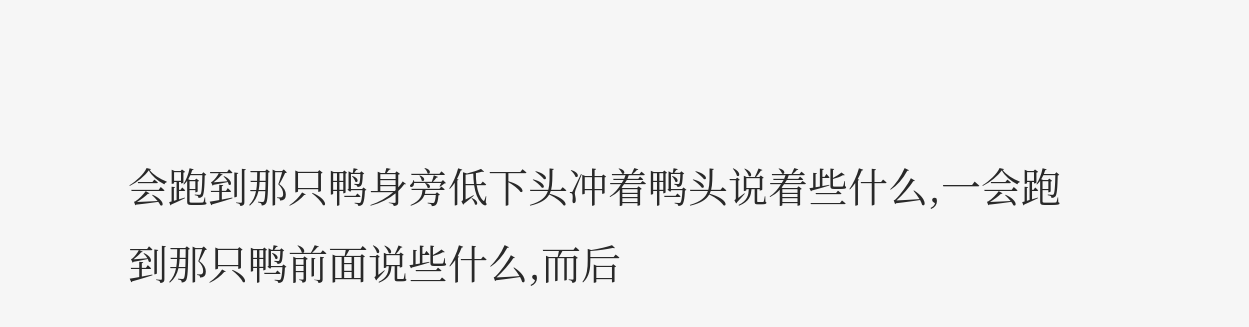会跑到那只鸭身旁低下头冲着鸭头说着些什么,一会跑到那只鸭前面说些什么,而后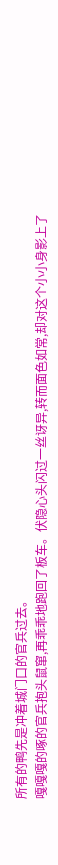所有的鸭先是冲着城门口的官兵过去。
嘎嘎嘎的啄的官兵抱头鼠窜,再乖乖地跑回了板车。伏隐心头闪过一丝讶异,转而面色如常,却对这个小小身影上了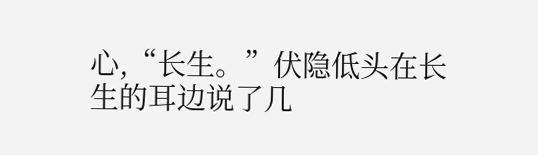心,“长生。”伏隐低头在长生的耳边说了几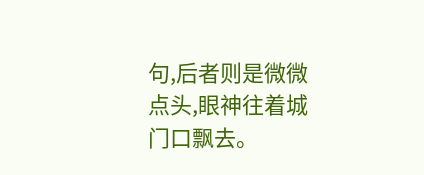句,后者则是微微点头,眼神往着城门口飘去。